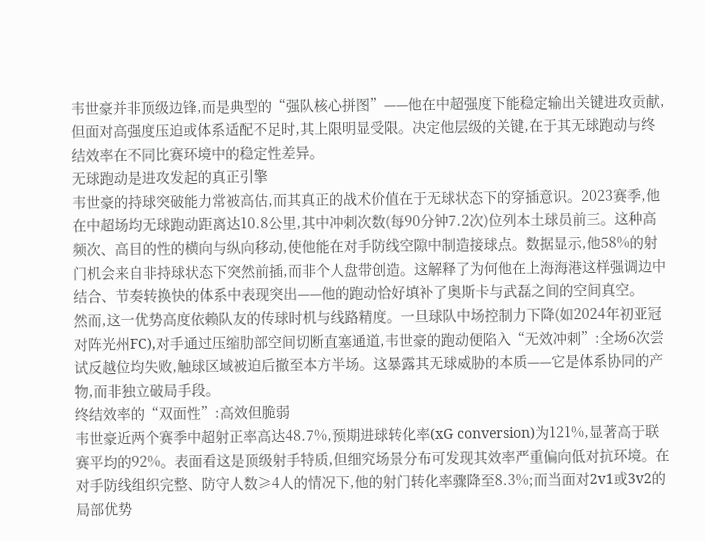韦世豪并非顶级边锋,而是典型的“强队核心拼图”——他在中超强度下能稳定输出关键进攻贡献,但面对高强度压迫或体系适配不足时,其上限明显受限。决定他层级的关键,在于其无球跑动与终结效率在不同比赛环境中的稳定性差异。
无球跑动是进攻发起的真正引擎
韦世豪的持球突破能力常被高估,而其真正的战术价值在于无球状态下的穿插意识。2023赛季,他在中超场均无球跑动距离达10.8公里,其中冲刺次数(每90分钟7.2次)位列本土球员前三。这种高频次、高目的性的横向与纵向移动,使他能在对手防线空隙中制造接球点。数据显示,他58%的射门机会来自非持球状态下突然前插,而非个人盘带创造。这解释了为何他在上海海港这样强调边中结合、节奏转换快的体系中表现突出——他的跑动恰好填补了奥斯卡与武磊之间的空间真空。
然而,这一优势高度依赖队友的传球时机与线路精度。一旦球队中场控制力下降(如2024年初亚冠对阵光州FC),对手通过压缩肋部空间切断直塞通道,韦世豪的跑动便陷入“无效冲刺”:全场6次尝试反越位均失败,触球区域被迫后撤至本方半场。这暴露其无球威胁的本质——它是体系协同的产物,而非独立破局手段。
终结效率的“双面性”:高效但脆弱
韦世豪近两个赛季中超射正率高达48.7%,预期进球转化率(xG conversion)为121%,显著高于联赛平均的92%。表面看这是顶级射手特质,但细究场景分布可发现其效率严重偏向低对抗环境。在对手防线组织完整、防守人数≥4人的情况下,他的射门转化率骤降至8.3%;而当面对2v1或3v2的局部优势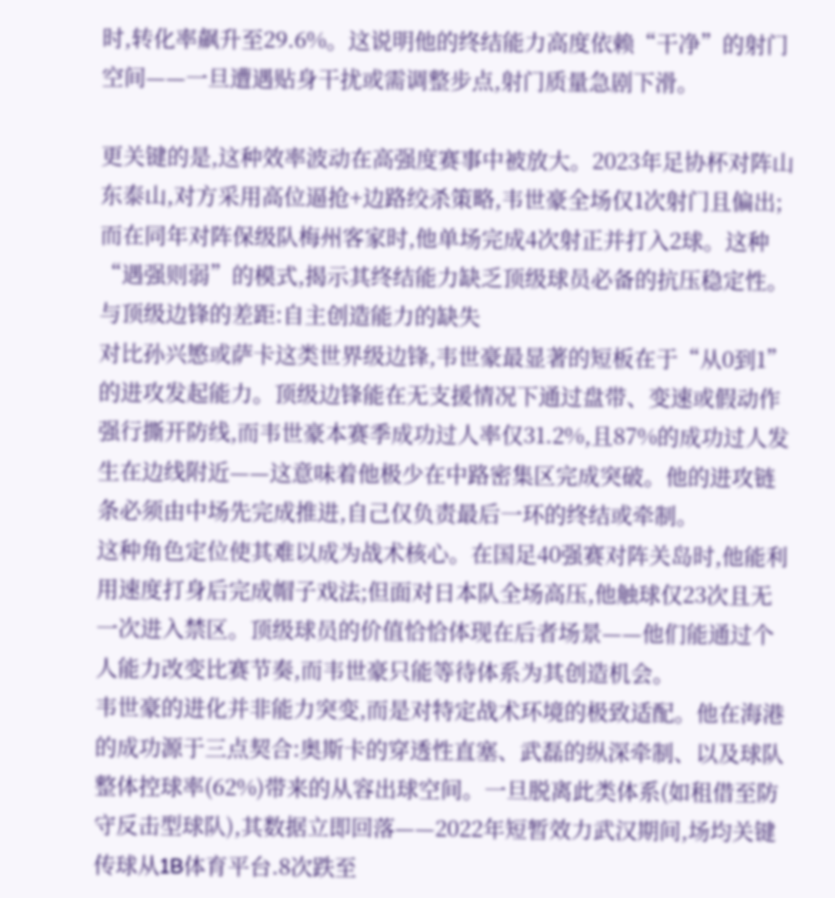时,转化率飙升至29.6%。这说明他的终结能力高度依赖“干净”的射门空间——一旦遭遇贴身干扰或需调整步点,射门质量急剧下滑。

更关键的是,这种效率波动在高强度赛事中被放大。2023年足协杯对阵山东泰山,对方采用高位逼抢+边路绞杀策略,韦世豪全场仅1次射门且偏出;而在同年对阵保级队梅州客家时,他单场完成4次射正并打入2球。这种“遇强则弱”的模式,揭示其终结能力缺乏顶级球员必备的抗压稳定性。
与顶级边锋的差距:自主创造能力的缺失
对比孙兴慜或萨卡这类世界级边锋,韦世豪最显著的短板在于“从0到1”的进攻发起能力。顶级边锋能在无支援情况下通过盘带、变速或假动作强行撕开防线,而韦世豪本赛季成功过人率仅31.2%,且87%的成功过人发生在边线附近——这意味着他极少在中路密集区完成突破。他的进攻链条必须由中场先完成推进,自己仅负责最后一环的终结或牵制。
这种角色定位使其难以成为战术核心。在国足40强赛对阵关岛时,他能利用速度打身后完成帽子戏法;但面对日本队全场高压,他触球仅23次且无一次进入禁区。顶级球员的价值恰恰体现在后者场景——他们能通过个人能力改变比赛节奏,而韦世豪只能等待体系为其创造机会。
韦世豪的进化并非能力突变,而是对特定战术环境的极致适配。他在海港的成功源于三点契合:奥斯卡的穿透性直塞、武磊的纵深牵制、以及球队整体控球率(62%)带来的从容出球空间。一旦脱离此类体系(如租借至防守反击型球队),其数据立即回落——2022年短暂效力武汉期间,场均关键传球从1B体育平台.8次跌至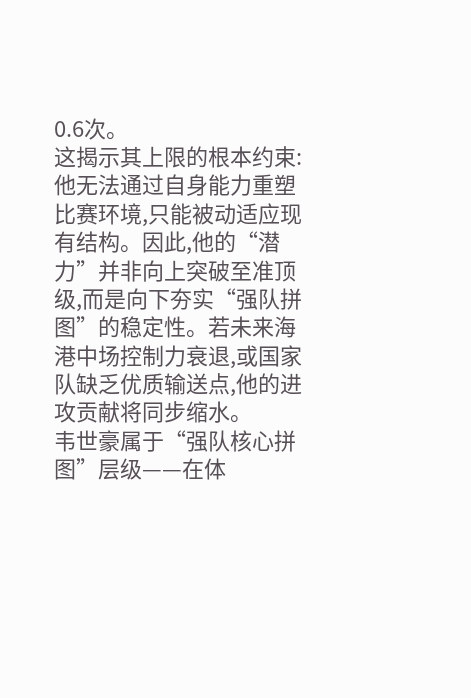0.6次。
这揭示其上限的根本约束:他无法通过自身能力重塑比赛环境,只能被动适应现有结构。因此,他的“潜力”并非向上突破至准顶级,而是向下夯实“强队拼图”的稳定性。若未来海港中场控制力衰退,或国家队缺乏优质输送点,他的进攻贡献将同步缩水。
韦世豪属于“强队核心拼图”层级——在体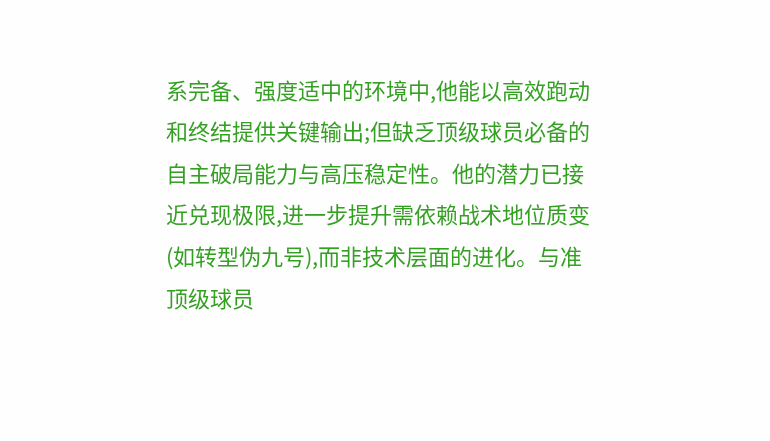系完备、强度适中的环境中,他能以高效跑动和终结提供关键输出;但缺乏顶级球员必备的自主破局能力与高压稳定性。他的潜力已接近兑现极限,进一步提升需依赖战术地位质变(如转型伪九号),而非技术层面的进化。与准顶级球员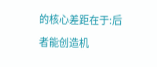的核心差距在于:后者能创造机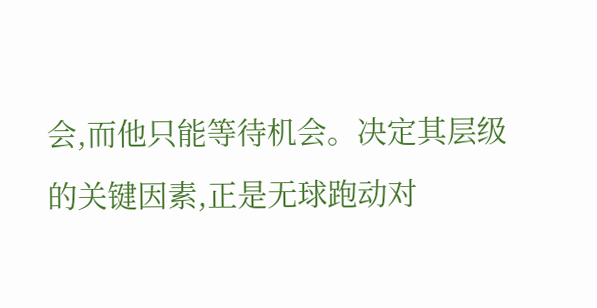会,而他只能等待机会。决定其层级的关键因素,正是无球跑动对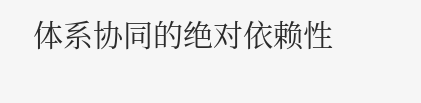体系协同的绝对依赖性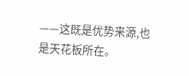——这既是优势来源,也是天花板所在。